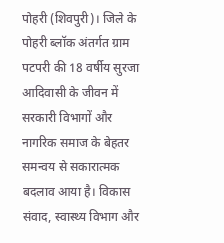पोहरी (शिवपुरी)। जिले के पोहरी ब्लॉक अंतर्गत ग्राम पटपरी की 18 वर्षीय सुरजा आदिवासी के जीवन में सरकारी विभागों और नागरिक समाज के बेहतर समन्वय से सकारात्मक बदलाव आया है। विकास संवाद, स्वास्थ्य विभाग और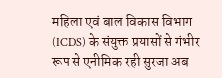महिला एवं बाल विकास विभाग (ICDS) के संयुक्त प्रयासों से गंभीर रूप से एनीमिक रही सुरजा अब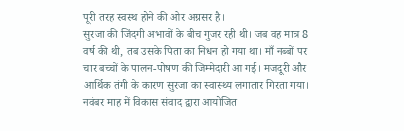पूरी तरह स्वस्थ होने की ओर अग्रसर है।
सुरजा की जिंदगी अभावों के बीच गुजर रही थी। जब वह मात्र 8 वर्ष की थी, तब उसके पिता का निधन हो गया था। माँ नब्बों पर चार बच्चों के पालन-पोषण की जिम्मेदारी आ गई। मजदूरी और आर्थिक तंगी के कारण सुरजा का स्वास्थ्य लगातार गिरता गया।
नवंबर माह में विकास संवाद द्वारा आयोजित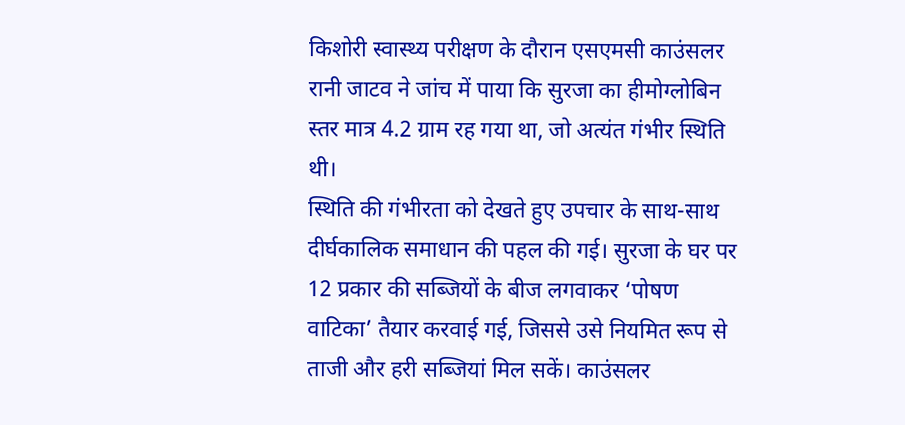किशोरी स्वास्थ्य परीक्षण के दौरान एसएमसी काउंसलर रानी जाटव ने जांच में पाया कि सुरजा का हीमोग्लोबिन स्तर मात्र 4.2 ग्राम रह गया था, जो अत्यंत गंभीर स्थिति थी।
स्थिति की गंभीरता को देखते हुए उपचार के साथ-साथ दीर्घकालिक समाधान की पहल की गई। सुरजा के घर पर 12 प्रकार की सब्जियों के बीज लगवाकर ‘पोषण वाटिका’ तैयार करवाई गई, जिससे उसे नियमित रूप से ताजी और हरी सब्जियां मिल सकें। काउंसलर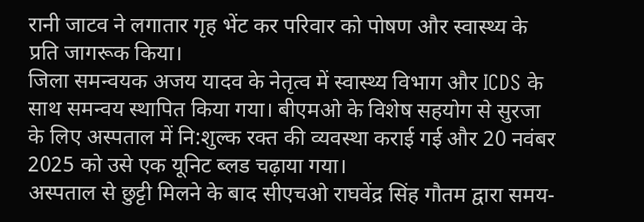रानी जाटव ने लगातार गृह भेंट कर परिवार को पोषण और स्वास्थ्य के प्रति जागरूक किया।
जिला समन्वयक अजय यादव के नेतृत्व में स्वास्थ्य विभाग और ICDS के साथ समन्वय स्थापित किया गया। बीएमओ के विशेष सहयोग से सुरजा के लिए अस्पताल में नि:शुल्क रक्त की व्यवस्था कराई गई और 20 नवंबर 2025 को उसे एक यूनिट ब्लड चढ़ाया गया।
अस्पताल से छुट्टी मिलने के बाद सीएचओ राघवेंद्र सिंह गौतम द्वारा समय-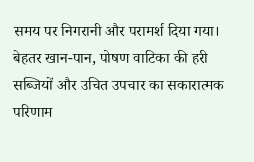समय पर निगरानी और परामर्श दिया गया। बेहतर खान-पान, पोषण वाटिका की हरी सब्जियों और उचित उपचार का सकारात्मक परिणाम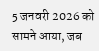5 जनवरी 2026 को सामने आया, जब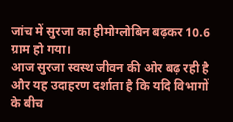जांच में सुरजा का हीमोग्लोबिन बढ़कर 10.6 ग्राम हो गया।
आज सुरजा स्वस्थ जीवन की ओर बढ़ रही है और यह उदाहरण दर्शाता है कि यदि विभागों के बीच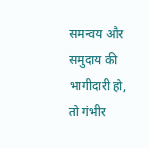समन्वय और समुदाय की भागीदारी हो, तो गंभीर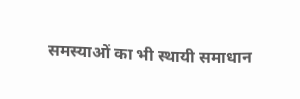समस्याओं का भी स्थायी समाधान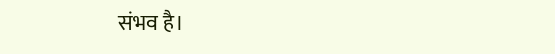संभव है।